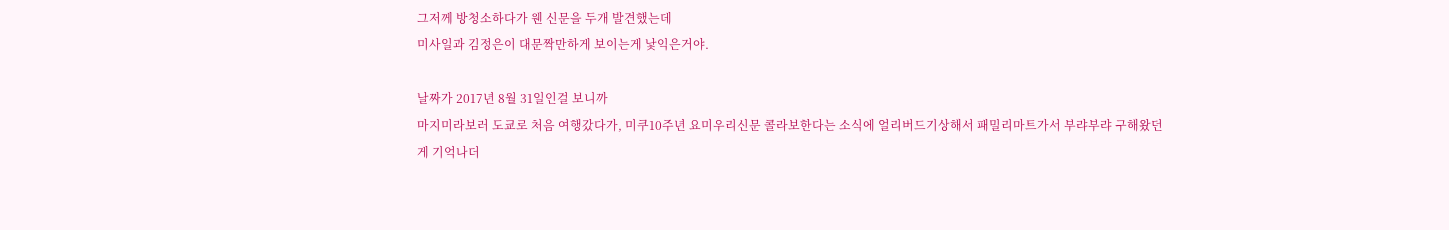그저께 방청소하다가 웬 신문을 두개 발견했는데
미사일과 김정은이 대문짝만하게 보이는게 낯익은거야.

날짜가 2017년 8월 31일인걸 보니까
마지미라보러 도쿄로 처음 여행갔다가, 미쿠10주년 요미우리신문 콜라보한다는 소식에 얼리버드기상해서 패밀리마트가서 부랴부랴 구해왔던게 기억나더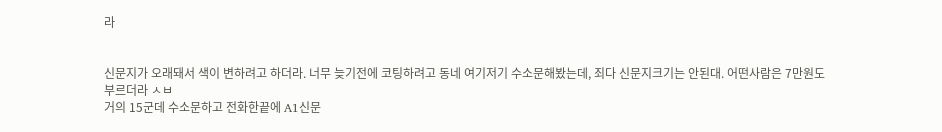라


신문지가 오래돼서 색이 변하려고 하더라. 너무 늦기전에 코팅하려고 동네 여기저기 수소문해봤는데, 죄다 신문지크기는 안된대. 어떤사람은 7만원도 부르더라 ㅅㅂ
거의 15군데 수소문하고 전화한끝에 A1신문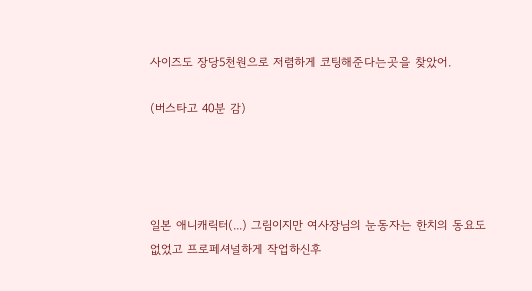사이즈도 장당5천원으로 저렴하게 코팅해준다는곳을 찾았어.

(버스타고 40분 감)




일본 애니캐릭터(...) 그림이지만 여사장님의 눈동자는 한치의 동요도 없었고 프로페셔널하게 작업하신후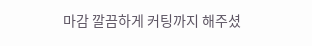마감 깔끔하게 커팅까지 해주셨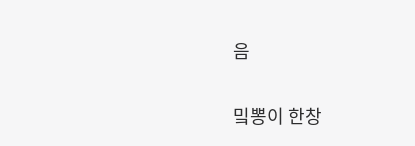음


밐뽕이 한창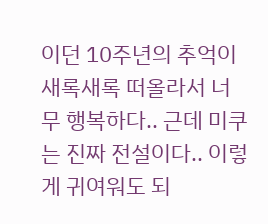이던 10주년의 추억이 새록새록 떠올라서 너무 행복하다.. 근데 미쿠는 진짜 전설이다.. 이렇게 귀여워도 되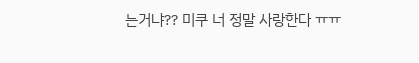는거냐?? 미쿠 너 정말 사랑한다 ㅠㅠ